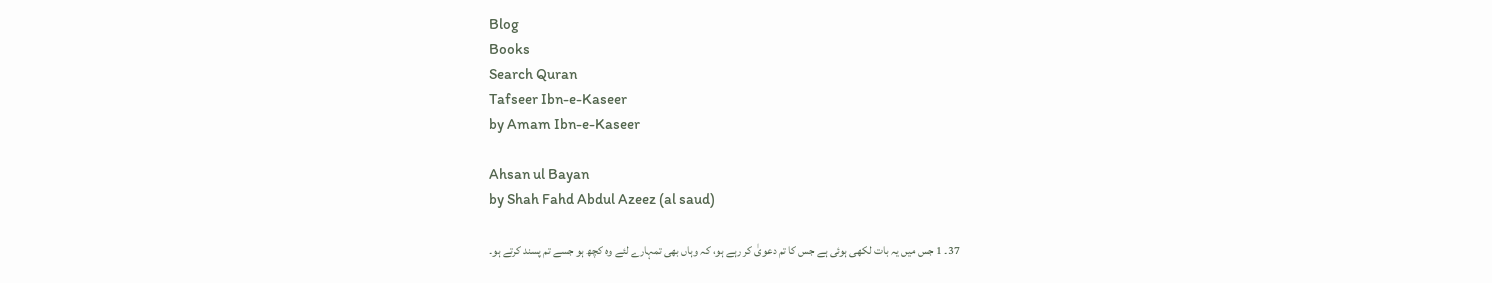Blog
Books
Search Quran
Tafseer Ibn-e-Kaseer
by Amam Ibn-e-Kaseer

Ahsan ul Bayan
by Shah Fahd Abdul Azeez (al saud)

37۔ 1 جس میں یہ بات لکھی ہوئی ہے جس کا تم دعویٰ کر رہے ہو، کہ وہاں بھی تمہارے لئے وہ کچھ ہو جسے تم پسند کرتے ہو۔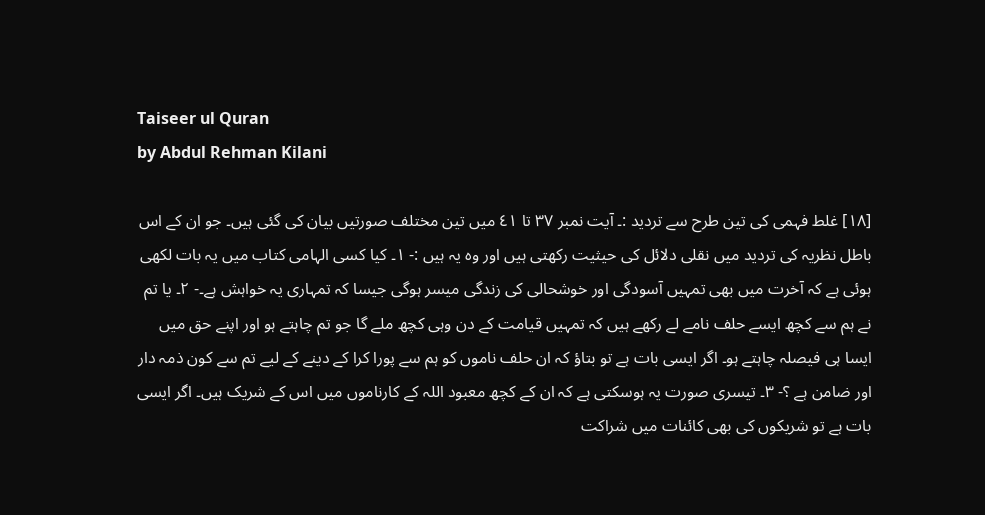Taiseer ul Quran
by Abdul Rehman Kilani

[١٨] غلط فہمی کی تین طرح سے تردید :۔ آیت نمبر ٣٧ تا ٤١ میں تین مختلف صورتیں بیان کی گئی ہیں۔ جو ان کے اس باطل نظریہ کی تردید میں نقلی دلائل کی حیثیت رکھتی ہیں اور وہ یہ ہیں :- ١۔ کیا کسی الہامی کتاب میں یہ بات لکھی ہوئی ہے کہ آخرت میں بھی تمہیں آسودگی اور خوشحالی کی زندگی میسر ہوگی جیسا کہ تمہاری یہ خواہش ہے۔- ٢۔ یا تم نے ہم سے کچھ ایسے حلف نامے لے رکھے ہیں کہ تمہیں قیامت کے دن وہی کچھ ملے گا جو تم چاہتے ہو اور اپنے حق میں ایسا ہی فیصلہ چاہتے ہو۔ اگر ایسی بات ہے تو بتاؤ کہ ان حلف ناموں کو ہم سے پورا کرا کے دینے کے لیے تم سے کون ذمہ دار اور ضامن ہے ؟- ٣۔ تیسری صورت یہ ہوسکتی ہے کہ ان کے کچھ معبود اللہ کے کارناموں میں اس کے شریک ہیں۔ اگر ایسی بات ہے تو شریکوں کی بھی کائنات میں شراکت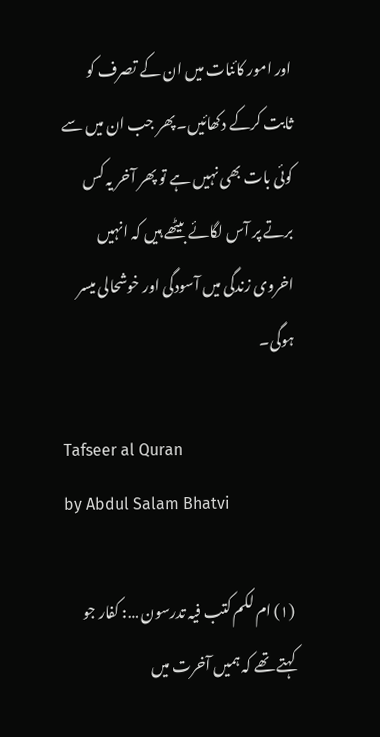اور امور کائنات میں ان کے تصرف کو ثابت کرکے دکھائیں۔ پھر جب ان میں سے کوئی بات بھی نہیں ہے تو پھر آخر یہ کس برتے پر آس لگائے بیٹھے ہیں کہ انہیں اخروی زندگی میں آسودگی اور خوشحالی میسر ہوگی۔

Tafseer al Quran
by Abdul Salam Bhatvi

(١) ام لکم کتب فیہ تدرسون …: کفار جو کہتے تھے کہ ہمیں آخرت میں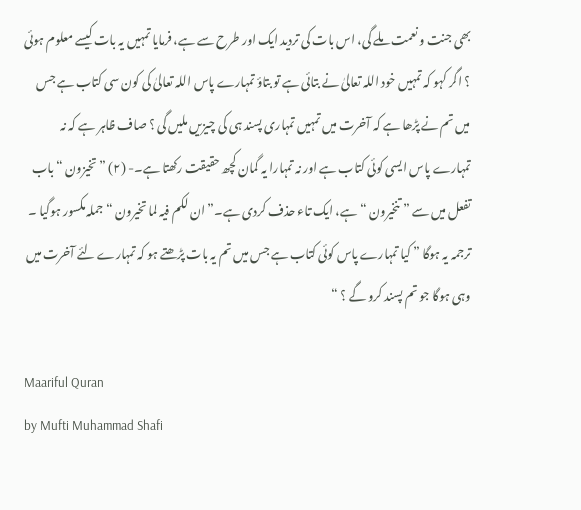بھی جنت و نعمت ملے گی، اس بات کی تردید ایک اور طرح سے ہے، فرمایا تمہیں یہ بات کیسے معلوم ہوئی ؟ اگر کہو کہ تمہیں خود اللہ تعالیٰ نے بتائی ہے تو بتاؤ تمہارے پاس اللہ تعالیٰ کی کون سی کتاب ہے جس میں تم نے پڑھا ہے کہ آخرت میں تمہیں تمہاری پسند ہی کی چیزیں ملیں گی ؟ صاف ظاہر ہے کہ نہ تمہارے پاس ایسی کوئی کتاب ہے اور نہ تمہارا یہ گمان کچھ حقیقت رکھتا ہے۔- (٢) ” تخیزون “ باب تفعل میں سے ” تنخیرون “ ہے، ایک تاء حذف کردی ہے۔” ان لکم فیہ لما تخیرون “ جملہ مکسور ہوگیا ۔ ترجمہ یہ ہوگا ” کیا تمہارے پاس کوئی کتاب ہے جس میں تم یہ بات پڑھتے ہو کہ تمہارے لئے آخرت میں وہی ہوگا جو تم پسند کرو گے ؟ “

Maariful Quran
by Mufti Muhammad Shafi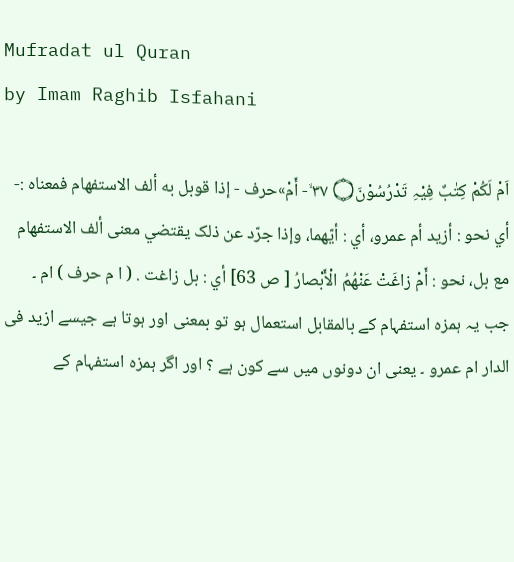Mufradat ul Quran
by Imam Raghib Isfahani

اَمْ لَكُمْ كِتٰبٌ فِيْہِ تَدْرُسُوْنَ۝ ٣٧ ۙ- أَمْ»حرف - إذا قوبل به ألف الاستفهام فمعناه :- أي نحو : أزيد أم عمرو، أي : أيّهما، وإذا جرّد عن ذلک يقتضي معنی ألف الاستفهام مع بل، نحو : أَمْ زاغَتْ عَنْهُمُ الْأَبْصارُ [ ص 63] أي : بل زاغت . ( ا م حرف ) ام ۔ جب یہ ہمزہ استفہام کے بالمقابل استعمال ہو تو بمعنی اور ہوتا ہے جیسے ازید فی الدار ام عمرو ۔ یعنی ان دونوں میں سے کون ہے ؟ اور اگر ہمزہ استفہام کے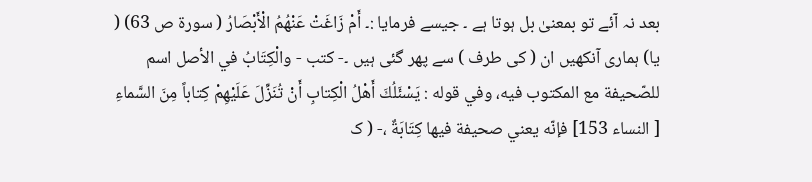بعد نہ آئے تو بمعنیٰ بل ہوتا ہے ۔ جیسے فرمایا :۔ أَمْ زَاغَتْ عَنْهُمُ الْأَبْصَارُ ( سورة ص 63) ( یا) ہماری آنکھیں ان ( کی طرف ) سے پھر گئی ہیں ۔- كتب - والْكِتَابُ في الأصل اسم للصّحيفة مع المکتوب فيه، وفي قوله : يَسْئَلُكَ أَهْلُ الْكِتابِ أَنْ تُنَزِّلَ عَلَيْهِمْ كِتاباً مِنَ السَّماءِ [ النساء 153] فإنّه يعني صحیفة فيها كِتَابَةٌ ،- ( ک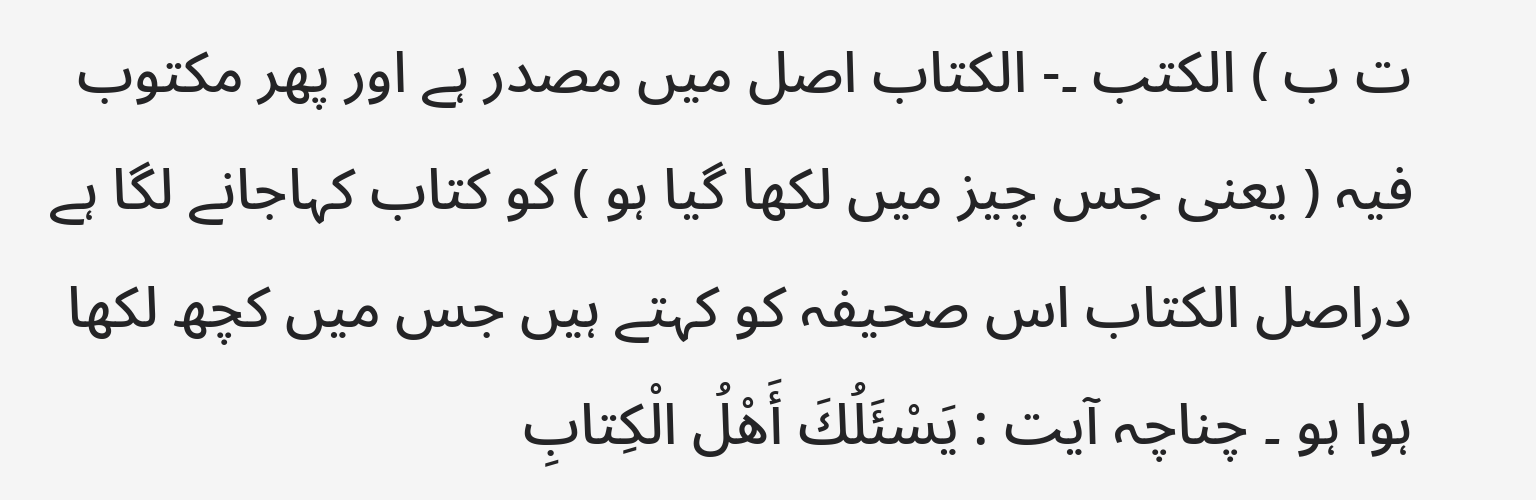ت ب ) الکتب ۔- الکتاب اصل میں مصدر ہے اور پھر مکتوب فیہ ( یعنی جس چیز میں لکھا گیا ہو ) کو کتاب کہاجانے لگا ہے دراصل الکتاب اس صحیفہ کو کہتے ہیں جس میں کچھ لکھا ہوا ہو ۔ چناچہ آیت : يَسْئَلُكَ أَهْلُ الْكِتابِ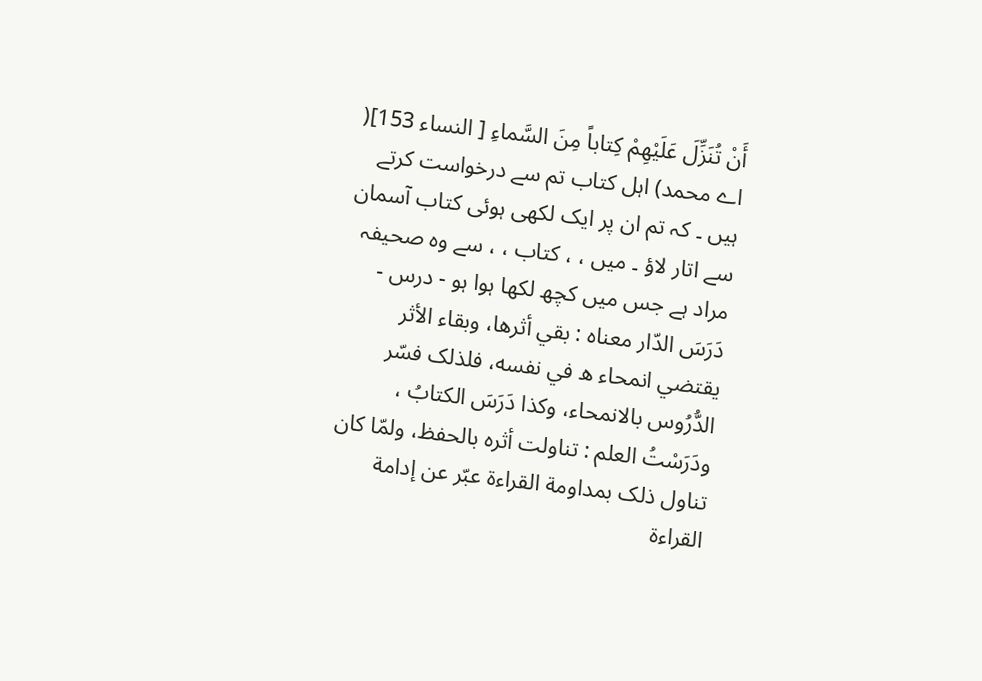أَنْ تُنَزِّلَ عَلَيْهِمْ كِتاباً مِنَ السَّماءِ [ النساء 153]( اے محمد) اہل کتاب تم سے درخواست کرتے ہیں ۔ کہ تم ان پر ایک لکھی ہوئی کتاب آسمان سے اتار لاؤ ۔ میں ، ، کتاب ، ، سے وہ صحیفہ مراد ہے جس میں کچھ لکھا ہوا ہو - درس - دَرَسَ الدّار معناه : بقي أثرها، وبقاء الأثر يقتضي انمحاء ه في نفسه، فلذلک فسّر الدُّرُوس بالانمحاء، وکذا دَرَسَ الکتابُ ، ودَرَسْتُ العلم : تناولت أثره بالحفظ، ولمّا کان تناول ذلک بمداومة القراءة عبّر عن إدامة القراءة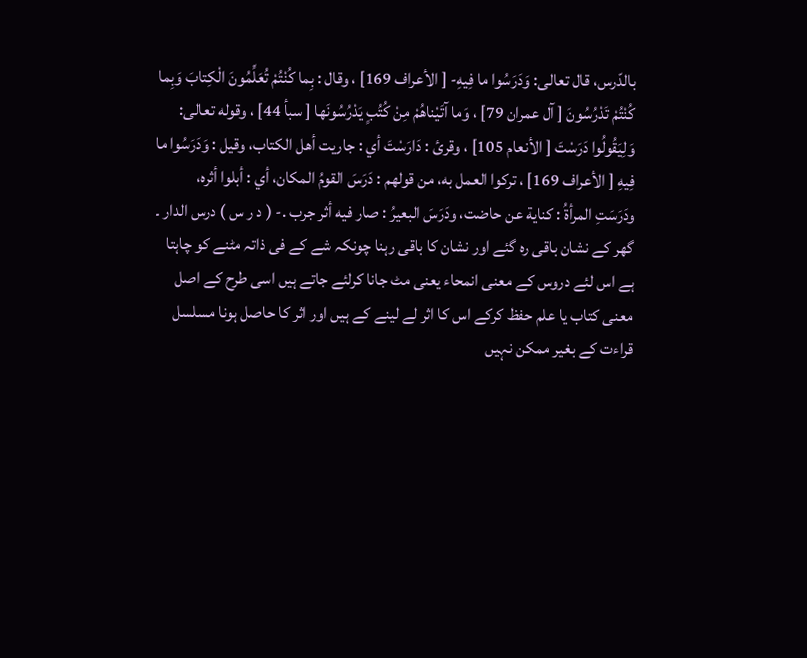بالدّرس، قال تعالی: وَدَرَسُوا ما فِيهِ- [ الأعراف 169] ، وقال : بِما كُنْتُمْ تُعَلِّمُونَ الْكِتابَ وَبِما كُنْتُمْ تَدْرُسُونَ [ آل عمران 79] ، وَما آتَيْناهُمْ مِنْ كُتُبٍ يَدْرُسُونَها [ سبأ 44] ، وقوله تعالی: وَلِيَقُولُوا دَرَسْتَ [ الأنعام 105] ، وقرئ : دَارَسْتَ أي : جاریت أهل الکتاب، وقیل : وَدَرَسُوا ما فِيهِ [ الأعراف 169] ، ترکوا العمل به، من قولهم : دَرَسَ القومُ المکان، أي : أبلوا أثره، ودَرَسَتِ المرأةُ : كناية عن حاضت، ودَرَسَ البعیرُ : صار فيه أثر جرب .- ( د ر س ) درس الدار ۔ گھر کے نشان باقی رہ گئے اور نشان کا باقی رہنا چونکہ شے کے فی ذاتہ مٹنے کو چاہتا ہے اس لئے دروس کے معنی انمحاء یعنی مٹ جانا کرلئے جاتے ہیں اسی طرح کے اصل معنی کتاب یا علم حفظ کرکے اس کا اثر لے لینے کے ہیں اور اثر کا حاصل ہونا مسلسل قراءت کے بغیر ممکن نہیں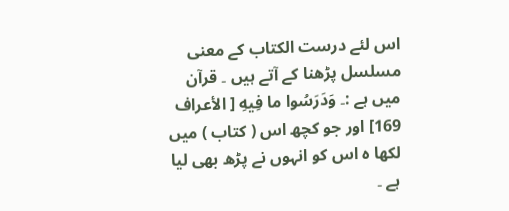اس لئے درست الکتاب کے معنی مسلسل پڑھنا کے آتے ہیں ۔ قرآن میں ہے :۔ وَدَرَسُوا ما فِيهِ [ الأعراف 169] اور جو کچھ اس ( کتاب ) میں لکھا ہ اس کو انہوں نے پڑھ بھی لیا ہے ۔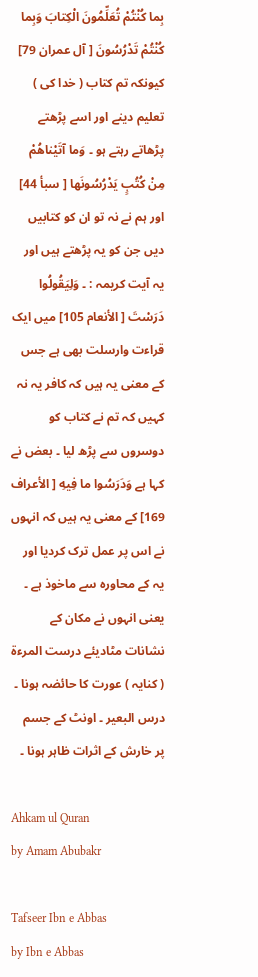بِما كُنْتُمْ تُعَلِّمُونَ الْكِتابَ وَبِما كُنْتُمْ تَدْرُسُونَ [ آل عمران 79] کیونکہ تم کتاب ( خدا کی ) تعلیم دینے اور اسے پڑھتے پڑھاتے رہتے ہو ۔ وَما آتَيْناهُمْ مِنْ كُتُبٍ يَدْرُسُونَها [ سبأ 44] اور ہم نے نہ تو ان کو کتابیں دیں جن کو یہ پڑھتے ہیں اور یہ آیت کریمہ : ۔ وَلِيَقُولُوا دَرَسْتَ [ الأنعام 105] میں ایک قراءت وارسلت بھی ہے جس کے معنی یہ ہیں کہ کافر یہ نہ کہیں کہ تم نے کتاب کو دوسروں سے پڑھ لیا ۔ بعض نے کہا ہے وَدَرَسُوا ما فِيهِ [ الأعراف 169] کے معنی یہ ہیں کہ انہوں نے اس پر عمل ترک کردیا اور یہ کے محاورہ سے ماخوذ ہے ۔ یعنی انہوں نے مکان کے نشانات مٹادیئے درست المرءۃ ( کنایہ ) عورت کا حائضہ ہونا ۔ درس البعیر ۔ اونٹ کے جسم پر خارش کے اثرات ظاہر ہونا ۔

Ahkam ul Quran
by Amam Abubakr

Tafseer Ibn e Abbas
by Ibn e Abbas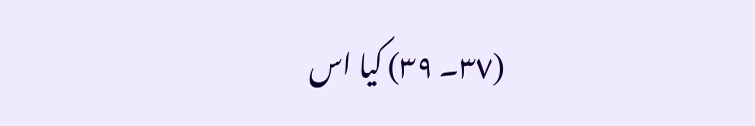(٣٧۔ ٣٩) کیا اس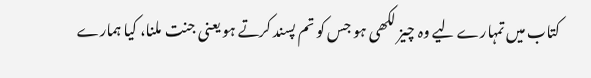کتاب میں تمہارے لیے وہ چیز لکھی ہو جس کو تم پسند کرتے ہو یعنی جنت ملنا، کیا ہمارے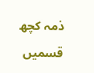ذمہ کچھ قسمیں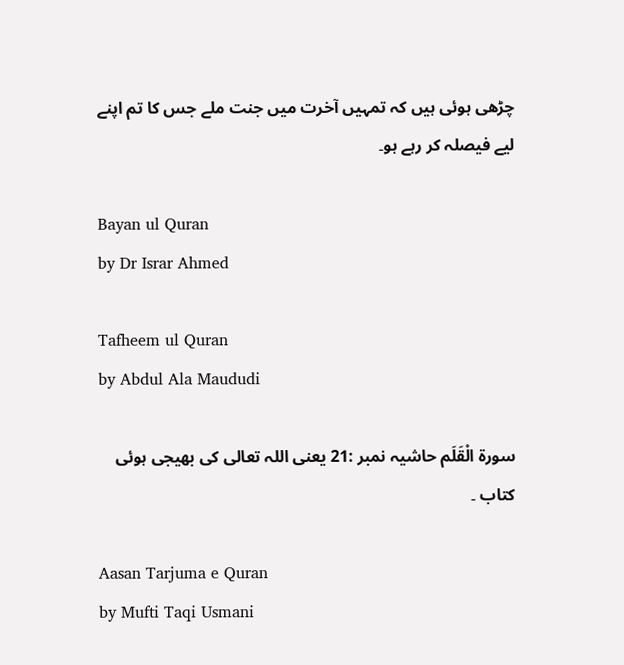چڑھی ہوئی ہیں کہ تمہیں آخرت میں جنت ملے جس کا تم اپنے لیے فیصلہ کر رہے ہو۔

Bayan ul Quran
by Dr Israr Ahmed

Tafheem ul Quran
by Abdul Ala Maududi

سورة الْقَلَم حاشیہ نمبر :21 یعنی اللہ تعالی کی بھیجی ہوئی کتاب ۔

Aasan Tarjuma e Quran
by Mufti Taqi Usmani